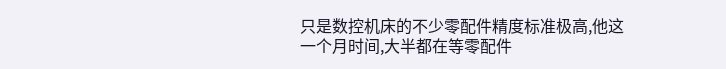只是数控机床的不少零配件精度标准极高,他这一个月时间,大半都在等零配件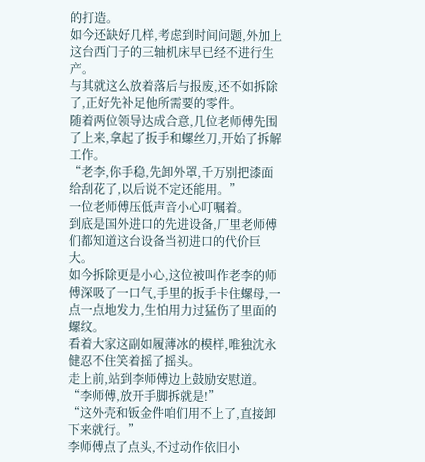的打造。
如今还缺好几样,考虑到时间问题,外加上这台西门子的三轴机床早已经不进行生产。
与其就这么放着落后与报废,还不如拆除了,正好先补足他所需要的零件。
随着两位领导达成合意,几位老师傅先围了上来,拿起了扳手和螺丝刀,开始了拆解工作。
“老李,你手稳,先卸外罩,千万别把漆面给刮花了,以后说不定还能用。”
一位老师傅压低声音小心叮嘱着。
到底是国外进口的先进设备,厂里老师傅们都知道这台设备当初进口的代价巨大。
如今拆除更是小心,这位被叫作老李的师傅深吸了一口气,手里的扳手卡住螺母,一点一点地发力,生怕用力过猛伤了里面的螺纹。
看着大家这副如履薄冰的模样,唯独沈永健忍不住笑着摇了摇头。
走上前,站到李师傅边上鼓励安慰道。
“李师傅,放开手脚拆就是!”
“这外壳和钣金件咱们用不上了,直接卸下来就行。”
李师傅点了点头,不过动作依旧小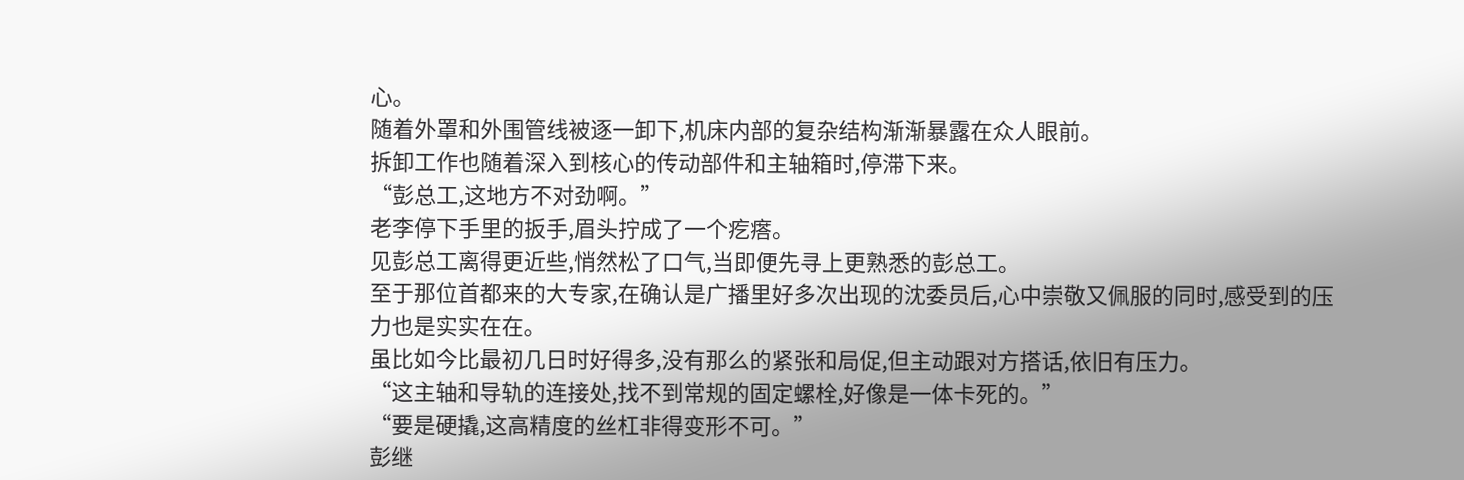心。
随着外罩和外围管线被逐一卸下,机床内部的复杂结构渐渐暴露在众人眼前。
拆卸工作也随着深入到核心的传动部件和主轴箱时,停滞下来。
“彭总工,这地方不对劲啊。”
老李停下手里的扳手,眉头拧成了一个疙瘩。
见彭总工离得更近些,悄然松了口气,当即便先寻上更熟悉的彭总工。
至于那位首都来的大专家,在确认是广播里好多次出现的沈委员后,心中崇敬又佩服的同时,感受到的压力也是实实在在。
虽比如今比最初几日时好得多,没有那么的紧张和局促,但主动跟对方搭话,依旧有压力。
“这主轴和导轨的连接处,找不到常规的固定螺栓,好像是一体卡死的。”
“要是硬撬,这高精度的丝杠非得变形不可。”
彭继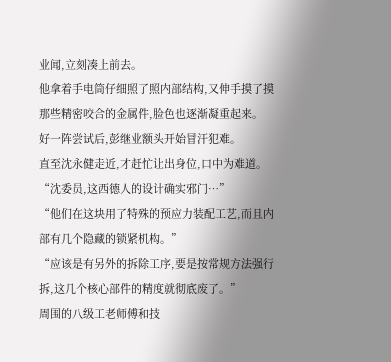业闻,立刻凑上前去。
他拿着手电筒仔细照了照内部结构,又伸手摸了摸那些精密咬合的金属件,脸色也逐渐凝重起来。
好一阵尝试后,彭继业额头开始冒汗犯难。
直至沈永健走近,才赶忙让出身位,口中为难道。
“沈委员,这西德人的设计确实邪门…”
“他们在这块用了特殊的预应力装配工艺,而且内部有几个隐藏的锁紧机构。”
“应该是有另外的拆除工序,要是按常规方法强行拆,这几个核心部件的精度就彻底废了。”
周围的八级工老师傅和技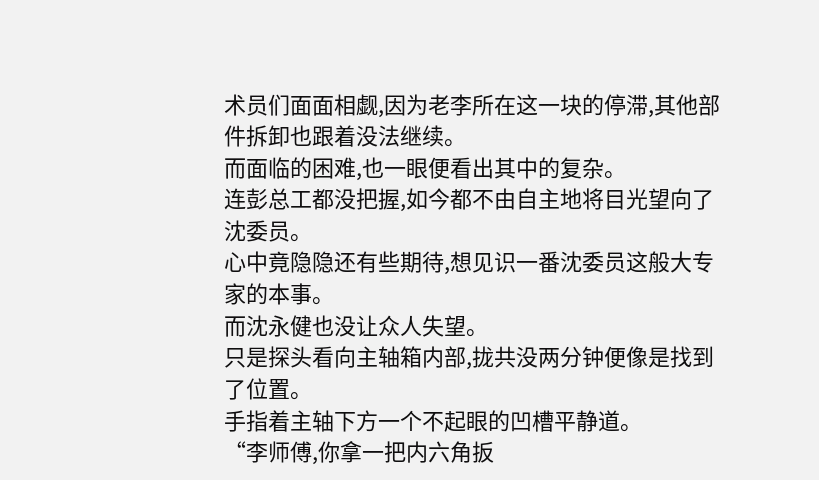术员们面面相觑,因为老李所在这一块的停滞,其他部件拆卸也跟着没法继续。
而面临的困难,也一眼便看出其中的复杂。
连彭总工都没把握,如今都不由自主地将目光望向了沈委员。
心中竟隐隐还有些期待,想见识一番沈委员这般大专家的本事。
而沈永健也没让众人失望。
只是探头看向主轴箱内部,拢共没两分钟便像是找到了位置。
手指着主轴下方一个不起眼的凹槽平静道。
“李师傅,你拿一把内六角扳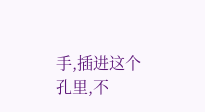手,插进这个孔里,不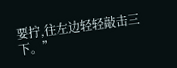要拧,往左边轻轻敲击三下。”